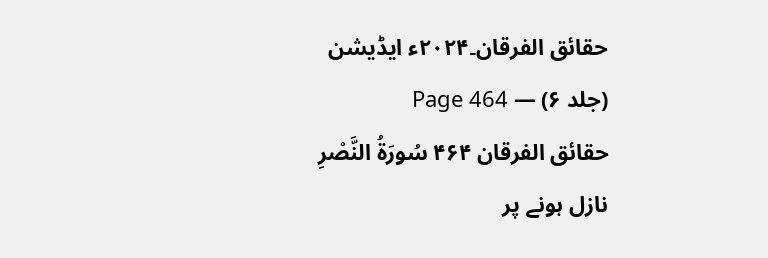حقائق الفرقان۔۲۰۲۴ء ایڈیشن (جلد ۶) — Page 464
حقائق الفرقان ۴۶۴ سُورَةُ النَّصْرِ نازل ہونے پر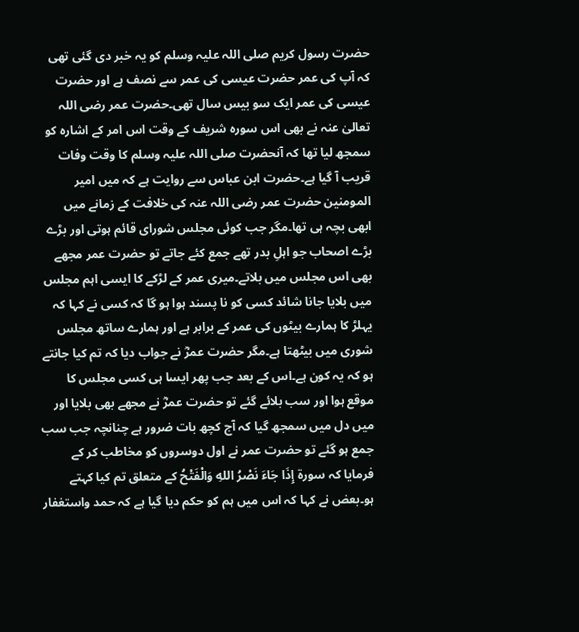حضرت رسول کریم صلی اللہ علیہ وسلم کو یہ خبر دی گئی تھی کہ آپ کی عمر حضرت عیسی کی عمر سے نصف ہے اور حضرت عیسی کی عمر ایک سو بیس سال تھی۔حضرت عمر رضی اللہ تعالیٰ عنہ نے بھی اس سورہ شریف کے وقت اس امر کے اشارہ کو سمجھ لیا تھا کہ آنحضرت صلی اللہ علیہ وسلم کا وقت وفات قریب آ گیا ہے۔حضرت ابن عباس سے روایت ہے کہ میں امیر المومنین حضرت عمر رضی اللہ عنہ کی خلافت کے زمانے میں ابھی بچہ ہی تھا۔مگر جب کوئی مجلس شورای قائم ہوتی اور بڑے بڑے اصحاب جو اہلِ بدر تھے جمع کئے جاتے تو حضرت عمر مجھے بھی اس مجلس میں بلاتے۔میری عمر کے لڑکے کا ایسی اہم مجلس میں بلایا جانا شائد کسی کو نا پسند ہوا ہو گا کہ کسی نے کہا کہ یہلڑ کا ہمارے بیٹوں کی عمر کے برابر ہے اور ہمارے ساتھ مجلس شوری میں بیٹھتا ہے۔مگر حضرت عمرؓ نے جواب دیا کہ تم کیا جانتے ہو کہ یہ کون ہے۔اس کے بعد جب پھر ایسا ہی کسی مجلس کا موقع ہوا اور سب بلائے گئے تو حضرت عمرؓ نے مجھے بھی بلایا اور میں دل میں سمجھ گیا کہ آج کچھ بات ضرور ہے چنانچہ جب سب جمع ہو گئے تو حضرت عمر نے اول دوسروں کو مخاطب کر کے فرمایا کہ سورۃ إِذَا جَاءَ نَصْرُ اللهِ وَالْفَتْحُ کے متعلق تم کیا کہتے ہو۔بعض نے کہا کہ اس میں ہم کو حکم دیا گیا ہے کہ حمد واستغفار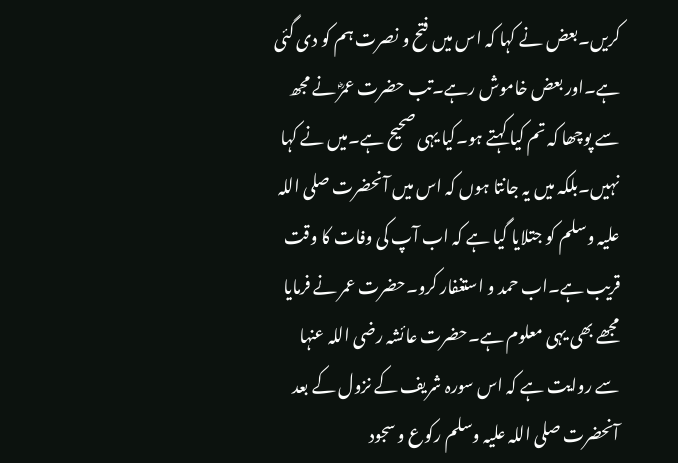کریں۔بعض نے کہا کہ اس میں فتح و نصرت ہم کو دی گئی ہے۔اور بعض خاموش رہے۔تب حضرت عمرؓ نے مجھ سے پوچھا کہ تم کیا کہتے ہو۔کیا یہی صحیح ہے۔میں نے کہا نہیں۔بلکہ میں یہ جانتا ہوں کہ اس میں آنحضرت صلی اللہ علیہ وسلم کو جتلایا گیا ہے کہ اب آپ کی وفات کا وقت قریب ہے۔اب حمد و استغفار کرو۔حضرت عمر نے فرمایا مجھے بھی یہی معلوم ہے۔حضرت عائشہ رضی اللہ عنہا سے روایت ہے کہ اس سورہ شریف کے نزول کے بعد آنحضرت صلی اللہ علیہ وسلم رکوع و سجود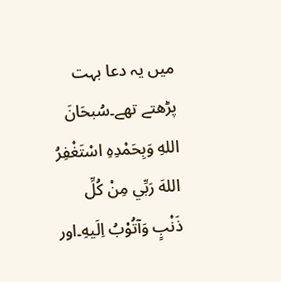میں یہ دعا بہت پڑھتے تھے۔سُبحَانَ اللهِ وَبِحَمْدِهِ اسْتَغْفِرُ اللهَ رَبِّي مِنْ كُلِّ ذَنْبٍ وَآتُوْبُ اِلَیهِ۔اور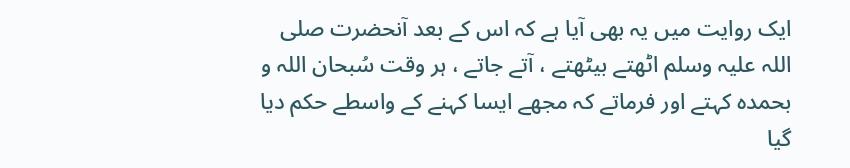ایک روایت میں یہ بھی آیا ہے کہ اس کے بعد آنحضرت صلی اللہ علیہ وسلم اٹھتے بیٹھتے ، آتے جاتے ، ہر وقت سُبحان اللہ و بحمدہ کہتے اور فرماتے کہ مجھے ایسا کہنے کے واسطے حکم دیا گیا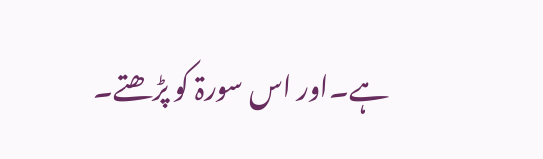ہے۔اور اس سورۃ کو پڑھتے۔